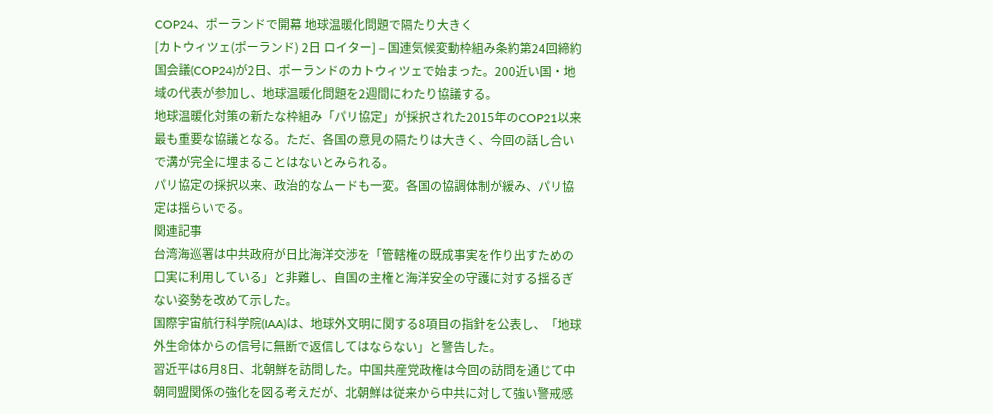COP24、ポーランドで開幕 地球温暖化問題で隔たり大きく
[カトウィツェ(ポーランド) 2日 ロイター] – 国連気候変動枠組み条約第24回締約国会議(COP24)が2日、ポーランドのカトウィツェで始まった。200近い国・地域の代表が参加し、地球温暖化問題を2週間にわたり協議する。
地球温暖化対策の新たな枠組み「パリ協定」が採択された2015年のCOP21以来最も重要な協議となる。ただ、各国の意見の隔たりは大きく、今回の話し合いで溝が完全に埋まることはないとみられる。
パリ協定の採択以来、政治的なムードも一変。各国の協調体制が緩み、パリ協定は揺らいでる。
関連記事
台湾海巡署は中共政府が日比海洋交渉を「管轄権の既成事実を作り出すための口実に利用している」と非難し、自国の主権と海洋安全の守護に対する揺るぎない姿勢を改めて示した。
国際宇宙航行科学院(IAA)は、地球外文明に関する8項目の指針を公表し、「地球外生命体からの信号に無断で返信してはならない」と警告した。
習近平は6月8日、北朝鮮を訪問した。中国共産党政権は今回の訪問を通じて中朝同盟関係の強化を図る考えだが、北朝鮮は従来から中共に対して強い警戒感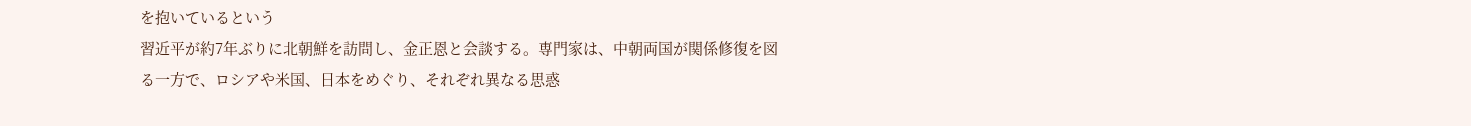を抱いているという
習近平が約7年ぶりに北朝鮮を訪問し、金正恩と会談する。専門家は、中朝両国が関係修復を図る一方で、ロシアや米国、日本をめぐり、それぞれ異なる思惑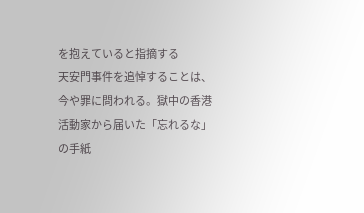を抱えていると指摘する
天安門事件を追悼することは、今や罪に問われる。獄中の香港活動家から届いた「忘れるな」の手紙